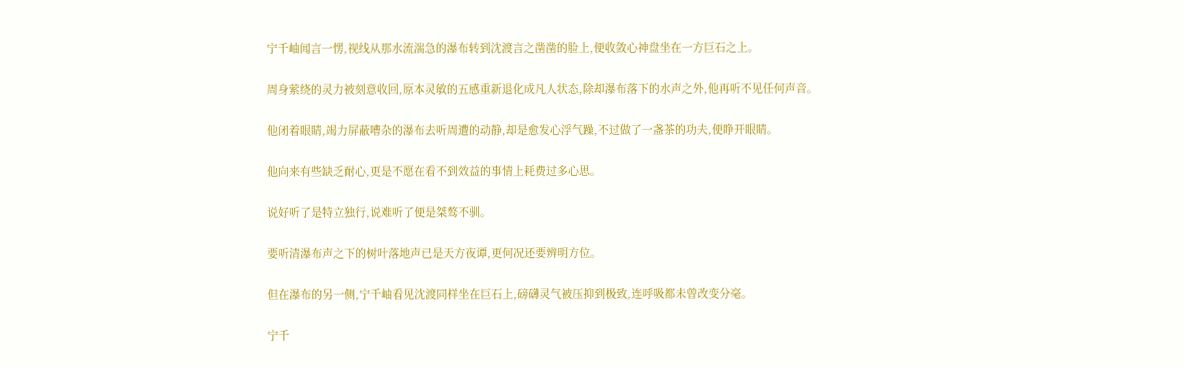宁千岫闻言一愣,视线从那水流湍急的瀑布转到沈渡言之凿凿的脸上,便收敛心神盘坐在一方巨石之上。

周身萦绕的灵力被刻意收回,原本灵敏的五感重新退化成凡人状态,除却瀑布落下的水声之外,他再听不见任何声音。

他闭着眼睛,竭力屏蔽嘈杂的瀑布去听周遭的动静,却是愈发心浮气躁,不过做了一盏茶的功夫,便睁开眼睛。

他向来有些缺乏耐心,更是不愿在看不到效益的事情上耗费过多心思。

说好听了是特立独行,说难听了便是桀骜不驯。

要听清瀑布声之下的树叶落地声已是天方夜谭,更何况还要辨明方位。

但在瀑布的另一侧,宁千岫看见沈渡同样坐在巨石上,磅礴灵气被压抑到极致,连呼吸都未曾改变分毫。

宁千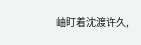岫盯着沈渡许久,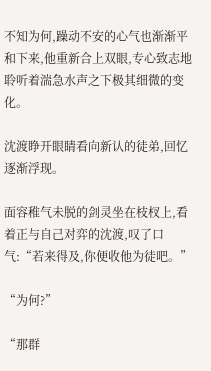不知为何,躁动不安的心气也渐渐平和下来,他重新合上双眼,专心致志地聆听着湍急水声之下极其细微的变化。

沈渡睁开眼睛看向新认的徒弟,回忆逐渐浮现。

面容稚气未脱的剑灵坐在枝杈上,看着正与自己对弈的沈渡,叹了口气:“若来得及,你便收他为徒吧。”

“为何?”

“那群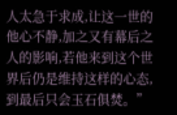人太急于求成,让这一世的他心不静,加之又有幕后之人的影响,若他来到这个世界后仍是维持这样的心态,到最后只会玉石俱焚。”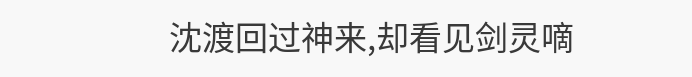沈渡回过神来,却看见剑灵嘀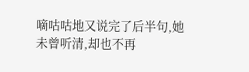嘀咕咕地又说完了后半句,她未曾听清,却也不再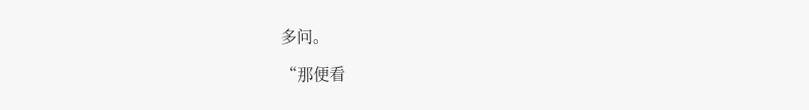多问。

“那便看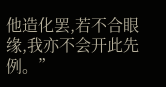他造化罢,若不合眼缘,我亦不会开此先例。”